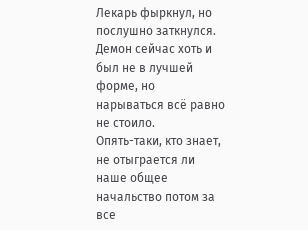Лекарь фыркнул, но послушно заткнулся. Демон сейчас хоть и был не в лучшей форме, но нарываться всё равно не стоило.
Опять-таки, кто знает, не отыграется ли наше общее начальство потом за все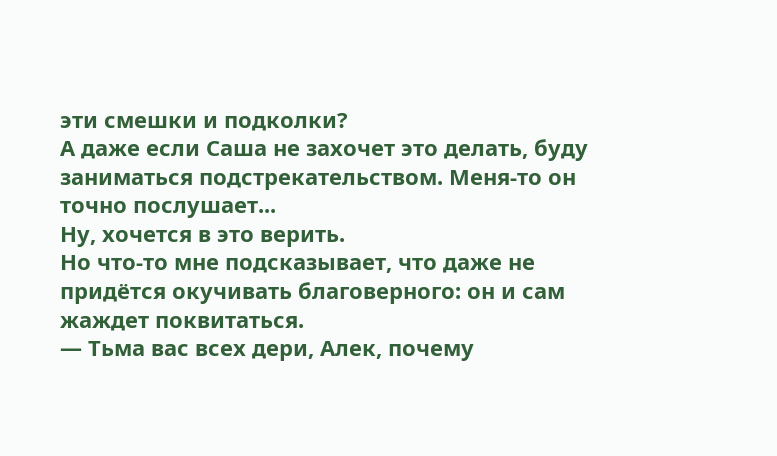эти смешки и подколки?
А даже если Саша не захочет это делать, буду заниматься подстрекательством. Меня-то он точно послушает...
Ну, хочется в это верить.
Но что-то мне подсказывает, что даже не придётся окучивать благоверного: он и сам жаждет поквитаться.
— Тьма вас всех дери, Алек, почему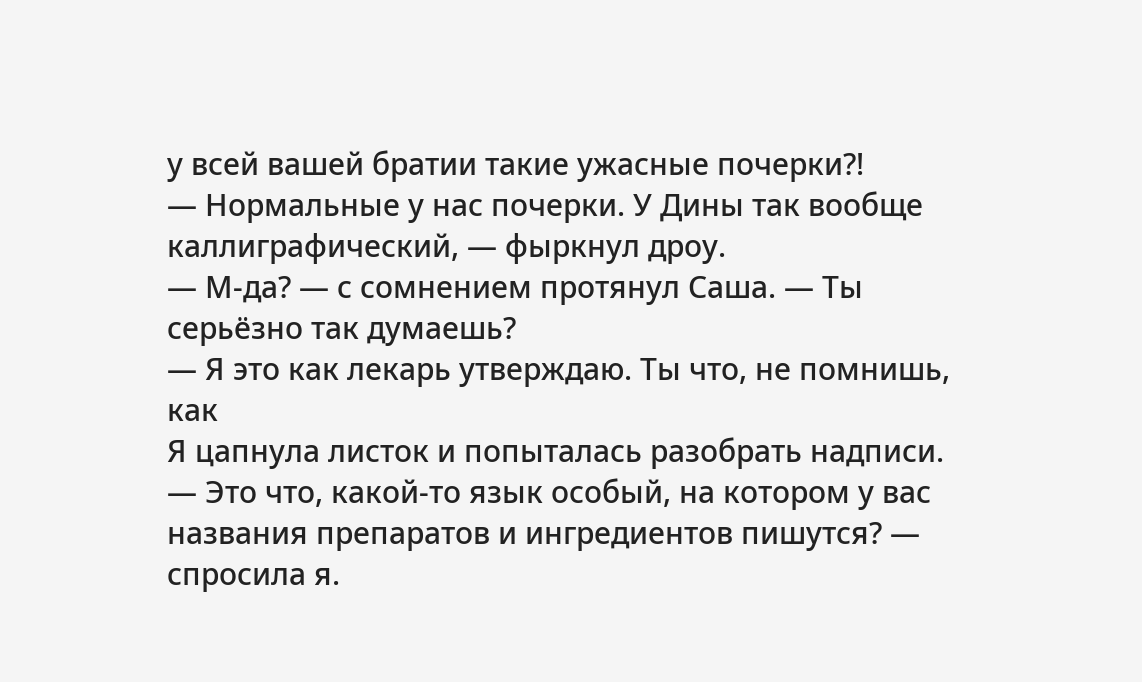у всей вашей братии такие ужасные почерки?!
— Нормальные у нас почерки. У Дины так вообще каллиграфический, — фыркнул дроу.
— М-да? — с сомнением протянул Саша. — Ты серьёзно так думаешь?
— Я это как лекарь утверждаю. Ты что, не помнишь, как
Я цапнула листок и попыталась разобрать надписи.
— Это что, какой-то язык особый, на котором у вас названия препаратов и ингредиентов пишутся? — спросила я.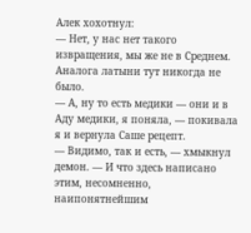Алек хохотнул:
— Нет, у нас нет такого извращения, мы же не в Среднем. Аналога латыни тут никогда не было.
— А, ну то есть медики — они и в Аду медики, я поняла, — покивала я и вернула Саше рецепт.
— Видимо, так и есть, — хмыкнул демон. — И что здесь написано этим, несомненно, наипонятнейшим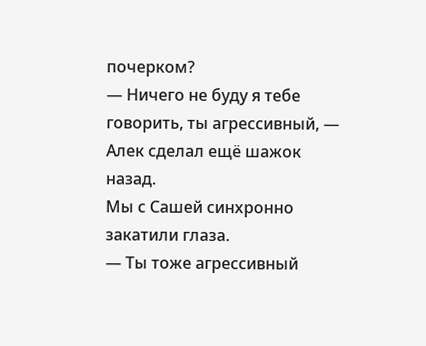почерком?
— Ничего не буду я тебе говорить, ты агрессивный, — Алек сделал ещё шажок назад.
Мы с Сашей синхронно закатили глаза.
— Ты тоже агрессивный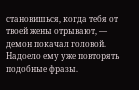становишься, когда тебя от твоей жены отрывают, — демон покачал головой.
Надоело ему уже повторять подобные фразы.